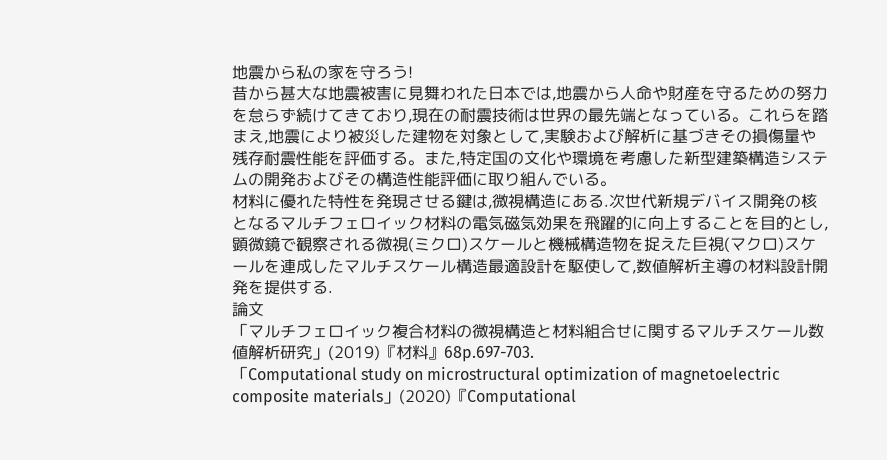地震から私の家を守ろう!
昔から甚大な地震被害に見舞われた日本では,地震から人命や財産を守るための努力を怠らず続けてきており,現在の耐震技術は世界の最先端となっている。これらを踏まえ,地震により被災した建物を対象として,実験および解析に基づきその損傷量や残存耐震性能を評価する。また,特定国の文化や環境を考慮した新型建築構造システムの開発およびその構造性能評価に取り組んでいる。
材料に優れた特性を発現させる鍵は,微視構造にある.次世代新規デバイス開発の核となるマルチフェロイック材料の電気磁気効果を飛躍的に向上することを目的とし,顕微鏡で観察される微視(ミクロ)スケールと機械構造物を捉えた巨視(マクロ)スケールを連成したマルチスケール構造最適設計を駆使して,数値解析主導の材料設計開発を提供する.
論文
「マルチフェロイック複合材料の微視構造と材料組合せに関するマルチスケール数値解析研究」(2019)『材料』68p.697-703.
「Computational study on microstructural optimization of magnetoelectric composite materials」(2020)『Computational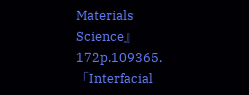Materials Science』172p.109365.
「Interfacial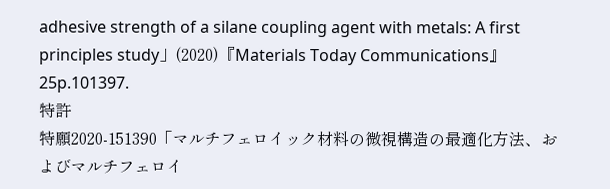adhesive strength of a silane coupling agent with metals: A first principles study」(2020)『Materials Today Communications』25p.101397.
特許
特願2020-151390「マルチフェロイック材料の微視構造の最適化方法、およびマルチフェロイ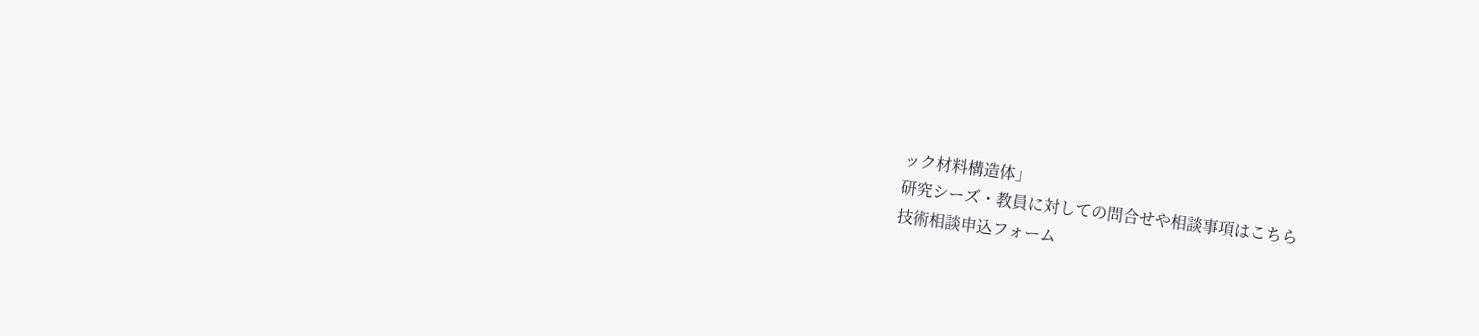ック材料構造体」
研究シーズ・教員に対しての問合せや相談事項はこちら
技術相談申込フォーム